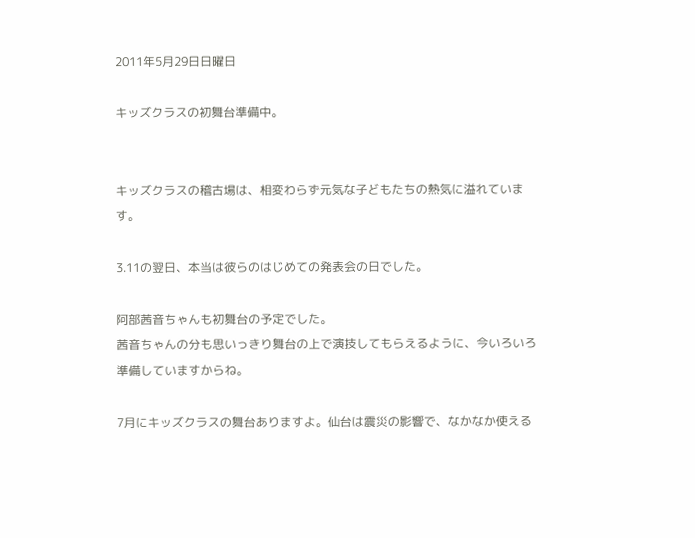2011年5月29日日曜日

キッズクラスの初舞台準備中。


キッズクラスの稽古場は、相変わらず元気な子どもたちの熱気に溢れています。

3.11の翌日、本当は彼らのはじめての発表会の日でした。

阿部茜音ちゃんも初舞台の予定でした。
茜音ちゃんの分も思いっきり舞台の上で演技してもらえるように、今いろいろ準備していますからね。

7月にキッズクラスの舞台ありますよ。仙台は震災の影響で、なかなか使える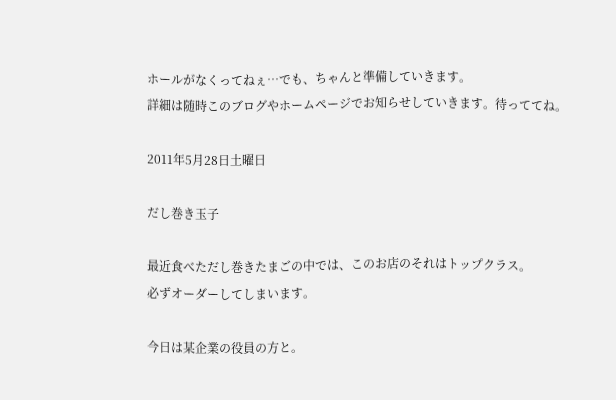ホールがなくってねぇ…でも、ちゃんと準備していきます。
詳細は随時このブログやホームページでお知らせしていきます。待っててね。

2011年5月28日土曜日

だし巻き玉子

最近食べただし巻きたまごの中では、このお店のそれはトップクラス。
必ずオーダーしてしまいます。

今日は某企業の役員の方と。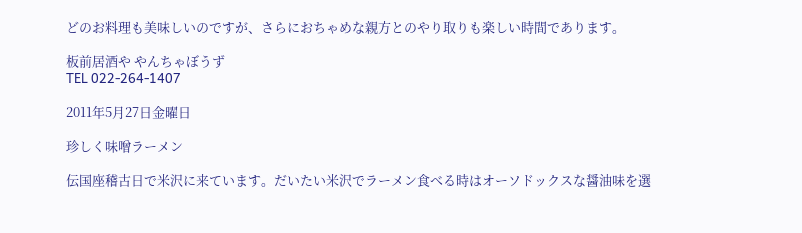どのお料理も美味しいのですが、さらにおちゃめな親方とのやり取りも楽しい時間であります。

板前居酒や やんちゃぼうず
TEL 022-264-1407

2011年5月27日金曜日

珍しく味噌ラーメン

伝国座稽古日で米沢に来ています。だいたい米沢でラーメン食べる時はオーソドックスな醤油味を選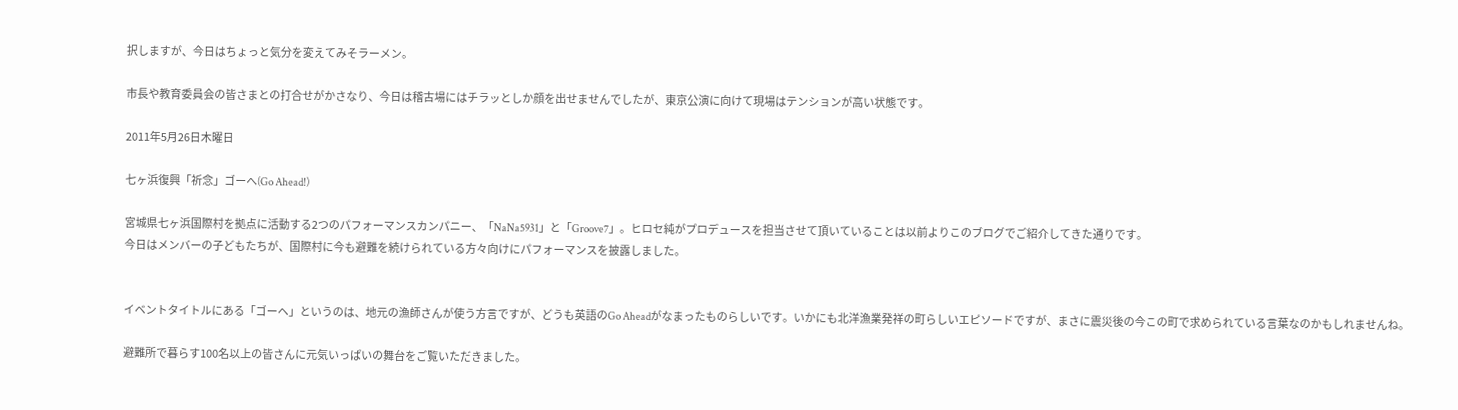択しますが、今日はちょっと気分を変えてみそラーメン。

市長や教育委員会の皆さまとの打合せがかさなり、今日は稽古場にはチラッとしか顔を出せませんでしたが、東京公演に向けて現場はテンションが高い状態です。

2011年5月26日木曜日

七ヶ浜復興「祈念」ゴーへ(Go Ahead!)

宮城県七ヶ浜国際村を拠点に活動する2つのパフォーマンスカンパニー、「NaNa5931」と「Groove7」。ヒロセ純がプロデュースを担当させて頂いていることは以前よりこのブログでご紹介してきた通りです。
今日はメンバーの子どもたちが、国際村に今も避難を続けられている方々向けにパフォーマンスを披露しました。


イベントタイトルにある「ゴーヘ」というのは、地元の漁師さんが使う方言ですが、どうも英語のGo Aheadがなまったものらしいです。いかにも北洋漁業発祥の町らしいエピソードですが、まさに震災後の今この町で求められている言葉なのかもしれませんね。

避難所で暮らす100名以上の皆さんに元気いっぱいの舞台をご覧いただきました。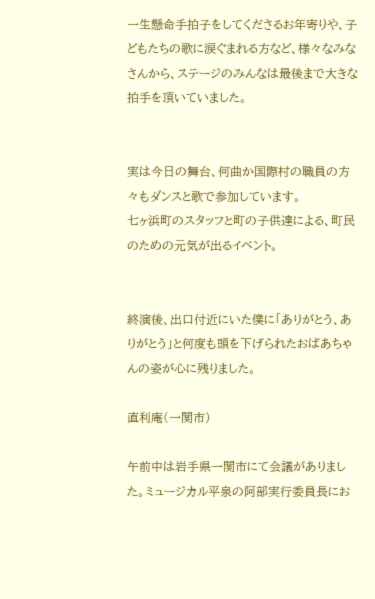一生懸命手拍子をしてくださるお年寄りや、子どもたちの歌に涙ぐまれる方など、様々なみなさんから、ステージのみんなは最後まで大きな拍手を頂いていました。


実は今日の舞台、何曲か国際村の職員の方々もダンスと歌で参加しています。
七ヶ浜町のスタッフと町の子供達による、町民のための元気が出るイベント。


終演後、出口付近にいた僕に「ありがとう、ありがとう」と何度も頭を下げられたおばあちゃんの姿が心に残りました。

直利庵(一関市)

午前中は岩手県一関市にて会議がありました。ミュージカル平泉の阿部実行委員長にお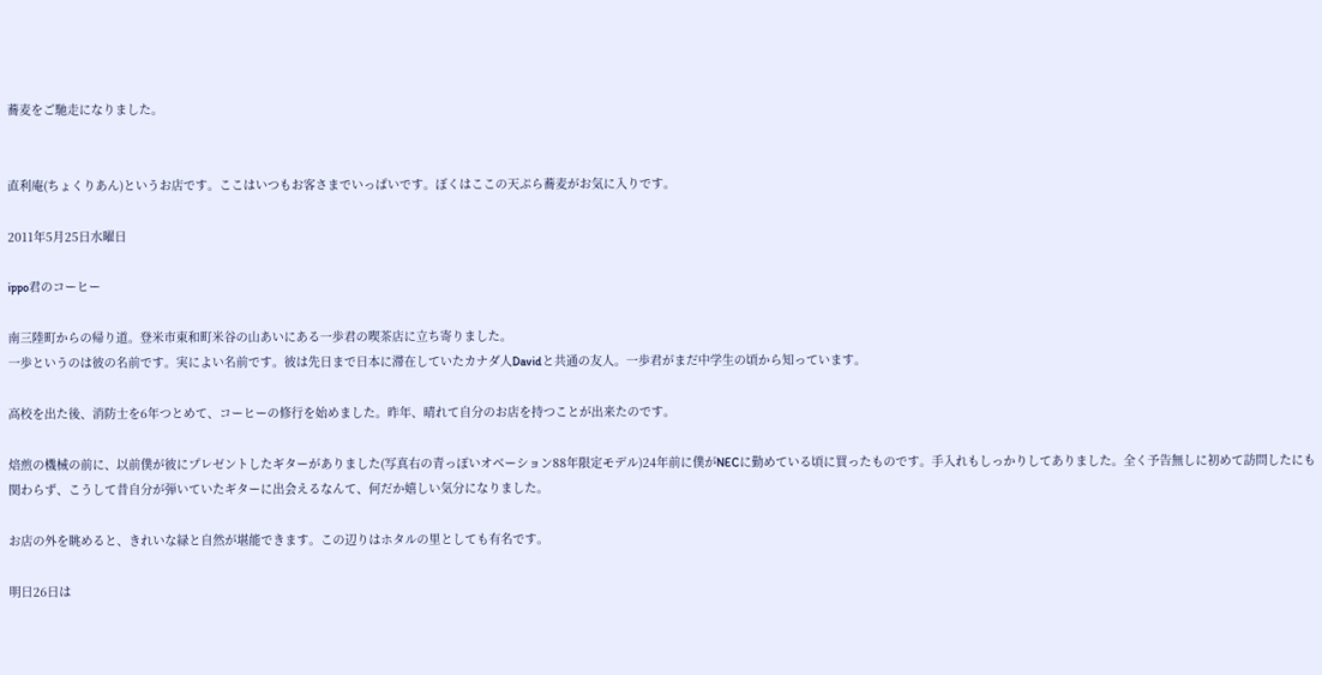蕎麦をご馳走になりました。


直利庵(ちょくりあん)というお店です。ここはいつもお客さまでいっぱいです。ぼくはここの天ぷら蕎麦がお気に入りです。

2011年5月25日水曜日

ippo君のコーヒー

南三陸町からの帰り道。登米市東和町米谷の山あいにある一歩君の喫茶店に立ち寄りました。
一歩というのは彼の名前です。実によい名前です。彼は先日まで日本に滞在していたカナダ人Davidと共通の友人。一歩君がまだ中学生の頃から知っています。

高校を出た後、消防士を6年つとめて、コーヒーの修行を始めました。昨年、晴れて自分のお店を持つことが出来たのです。

焙煎の機械の前に、以前僕が彼にプレゼントしたギターがありました(写真右の青っぽいオベーション88年限定モデル)24年前に僕がNECに勤めている頃に買ったものです。手入れもしっかりしてありました。全く予告無しに初めて訪問したにも関わらず、こうして昔自分が弾いていたギターに出会えるなんて、何だか嬉しい気分になりました。

お店の外を眺めると、きれいな緑と自然が堪能できます。この辺りはホタルの里としても有名です。

明日26日は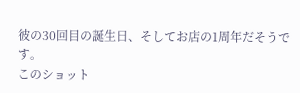彼の30回目の誕生日、そしてお店の1周年だそうです。
このショット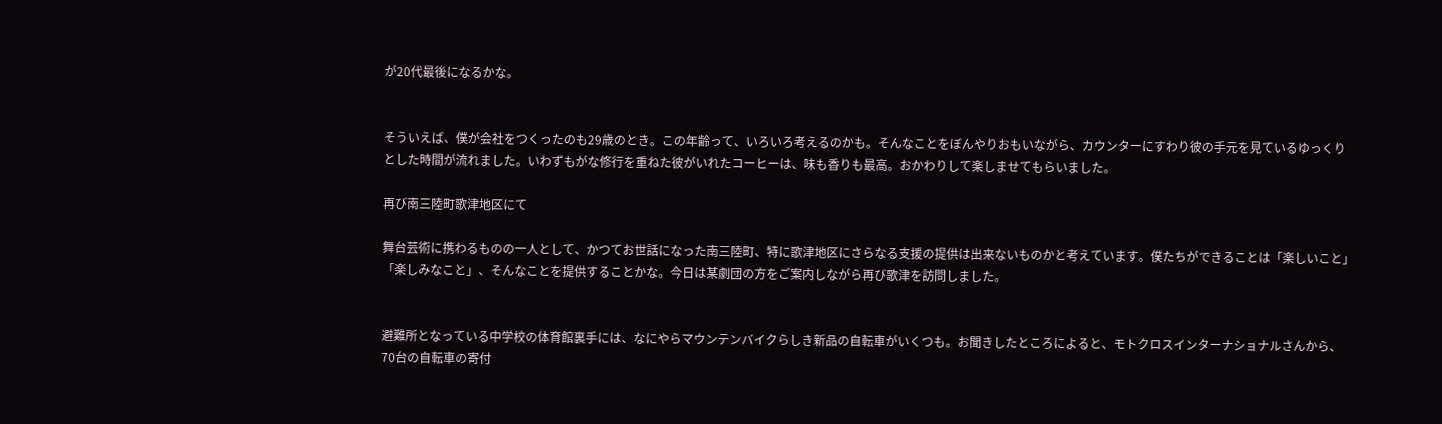が20代最後になるかな。


そういえば、僕が会社をつくったのも29歳のとき。この年齢って、いろいろ考えるのかも。そんなことをぼんやりおもいながら、カウンターにすわり彼の手元を見ているゆっくりとした時間が流れました。いわずもがな修行を重ねた彼がいれたコーヒーは、味も香りも最高。おかわりして楽しませてもらいました。

再び南三陸町歌津地区にて

舞台芸術に携わるものの一人として、かつてお世話になった南三陸町、特に歌津地区にさらなる支援の提供は出来ないものかと考えています。僕たちができることは「楽しいこと」「楽しみなこと」、そんなことを提供することかな。今日は某劇団の方をご案内しながら再び歌津を訪問しました。


避難所となっている中学校の体育館裏手には、なにやらマウンテンバイクらしき新品の自転車がいくつも。お聞きしたところによると、モトクロスインターナショナルさんから、70台の自転車の寄付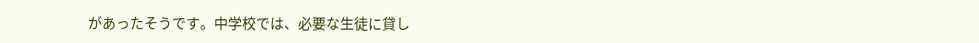があったそうです。中学校では、必要な生徒に貸し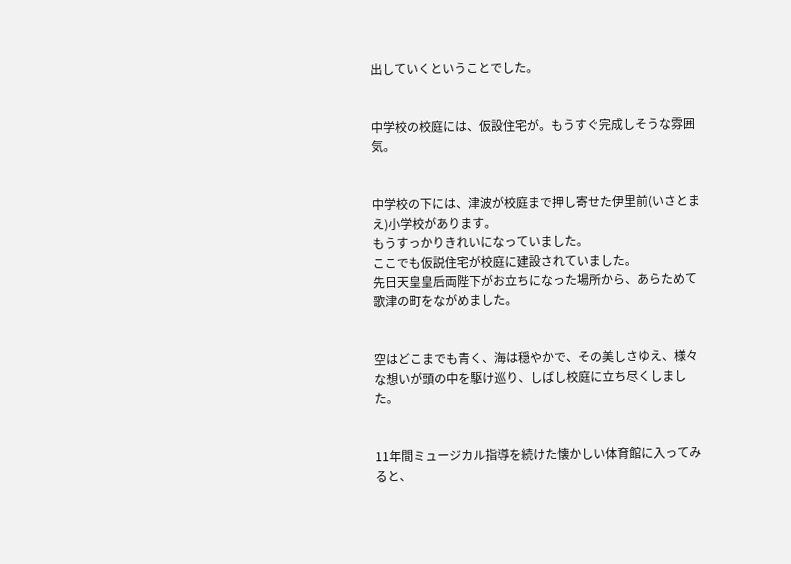出していくということでした。


中学校の校庭には、仮設住宅が。もうすぐ完成しそうな雰囲気。


中学校の下には、津波が校庭まで押し寄せた伊里前(いさとまえ)小学校があります。
もうすっかりきれいになっていました。
ここでも仮説住宅が校庭に建設されていました。
先日天皇皇后両陛下がお立ちになった場所から、あらためて歌津の町をながめました。


空はどこまでも青く、海は穏やかで、その美しさゆえ、様々な想いが頭の中を駆け巡り、しばし校庭に立ち尽くしました。


11年間ミュージカル指導を続けた懐かしい体育館に入ってみると、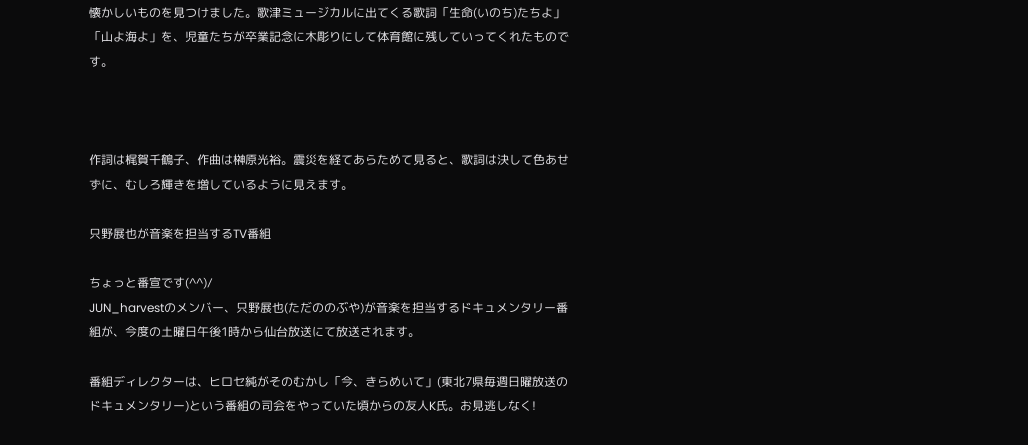懐かしいものを見つけました。歌津ミュージカルに出てくる歌詞「生命(いのち)たちよ」「山よ海よ」を、児童たちが卒業記念に木彫りにして体育館に残していってくれたものです。



作詞は梶賀千鶴子、作曲は榊原光裕。震災を経てあらためて見ると、歌詞は決して色あせずに、むしろ輝きを増しているように見えます。

只野展也が音楽を担当するTV番組

ちょっと番宣です(^^)/
JUN_harvestのメンバー、只野展也(ただののぶや)が音楽を担当するドキュメンタリー番組が、今度の土曜日午後1時から仙台放送にて放送されます。

番組ディレクターは、ヒロセ純がそのむかし「今、きらめいて」(東北7県毎週日曜放送のドキュメンタリー)という番組の司会をやっていた頃からの友人K氏。お見逃しなく!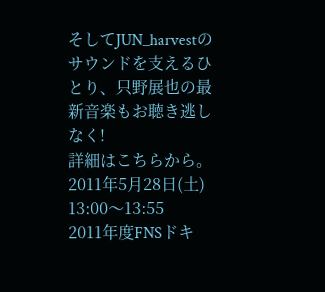そしてJUN_harvestのサウンドを支えるひとり、只野展也の最新音楽もお聴き逃しなく!
詳細はこちらから。
2011年5月28日(土) 13:00〜13:55
2011年度FNSドキ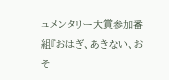ュメンタリー大賞参加番組『おはぎ、あきない、おそ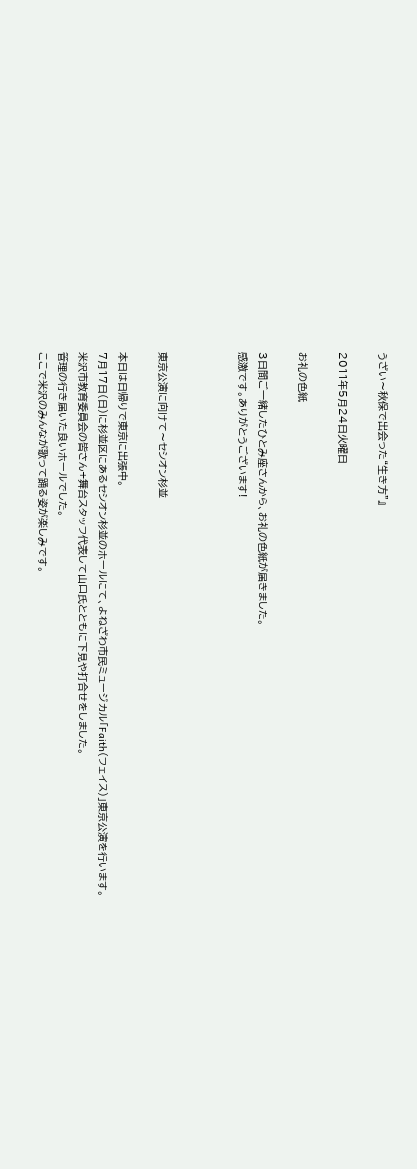うざい〜秋保で出会った“生き方”』

2011年5月24日火曜日

お礼の色紙

3日間ご一緒したひとみ座さんから、お礼の色紙が届きました。
感激です。ありがとうございます!



東京公演に向けて〜セシオン杉並

本日は日帰りで東京に出張中。
7月17日(日)に杉並区にあるセシオン杉並のホールにて、よねざわ市民ミュージカル「Faith(フェイス)」東京公演を行います。
米沢市教育委員会の皆さん+舞台スタッフ代表して山口氏とともに下見や打合せをしました。
管理の行き届いた良いホールでした。
ここで米沢のみんなが歌って踊る姿が楽しみです。